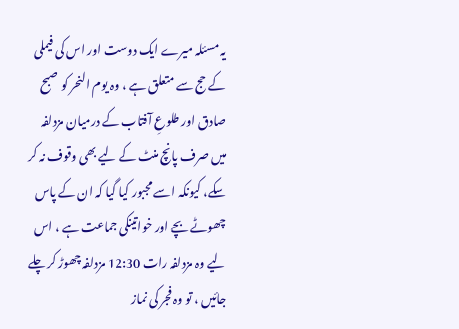یہ مسئلہ میرے ایک دوست اور اس کی فیملی کے حج سے متعلق ہے ، وہ یوم النحر کو صبح صادق اور طلوعِ آفتاب کے درمیان مزدلفہ میں صرف پانچ منٹ کے لیے بھی وقوف نہ کر سکے، کیونکہ اسے مجبور کیا گیا کہ ان کے پاس چھوٹے بچے اور خواتینکی جماعت ہے ، اس لیے وہ مزدلفہ رات 12:30 مزدلفہ چھوڑ کر چلے جائیں ، تو وہ فجر کی نماز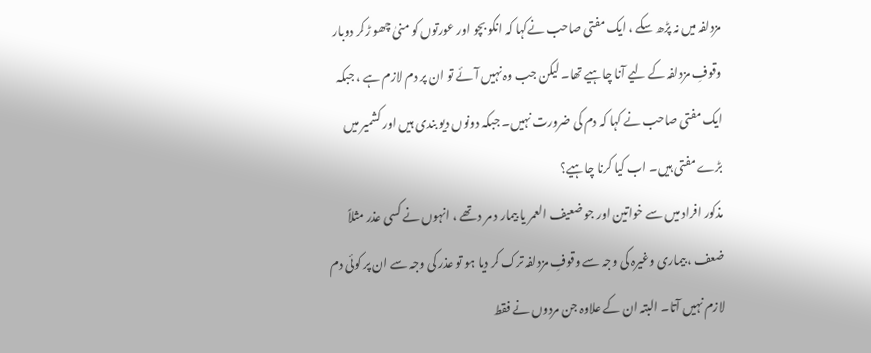مزدلفہ میں نہ پڑھ سکے ، ایک مفتی صاحب نےکہا کہ انکو بچو اور عورتوں کو منیٰ چھو ڑکر دوبار وقوفِ مزدلفہ کے لیے آنا چاہیے تھا۔ لیکن جب وہ نہیں آئے تو ان پر دم لازم ہے ، جبکہ ایک مفتی صاحب نے کہا کہ دم کی ضرورت نہیں۔ جبکہ دونوں دیو بندی ہیں اور کشمیر میں بڑے مفتی ہیں۔ اب کیا کرنا چاہیے؟
مذکور افراد میں سے خواتین اور جو ضعیف العمر یا بیمار د مر د تھے ، انہوں نے کسی عذر مثلاً ضعف ، بیماری وغیرہ کی وجہ سے وقوفِ مزدلفہ ترک کر دیا ہو تو عذر کی وجہ سے ان پر کوئی دم لازم نہیں آتا۔ البتہ ان کے علاوہ جن مردوں نے فقط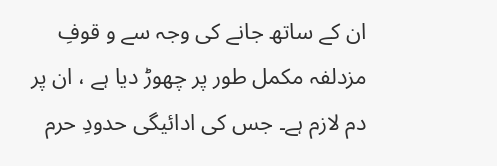ان کے ساتھ جانے کی وجہ سے و قوفِ مزدلفہ مکمل طور پر چھوڑ دیا ہے ، ان پر دم لازم ہے۔ جس کی ادائیگی حدودِ حرم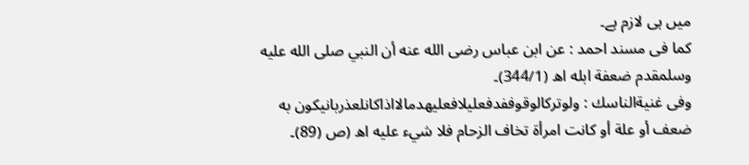میں ہی لازم ہے۔
كما فی مسند احمد : عن ابن عباس رضى الله عنه أن النبي صلى الله عليه وسلمقدم ضعفة ابله اھ (344/1)۔
وفی غنيةالناسك : ولوتركالوقوففدفعليلافعليهدمالااذاكانلعذربانيكون به ضعف أو علة أو كانت امرأة تخاف الزحام فلا شيء عليه اھ (ص (89)۔